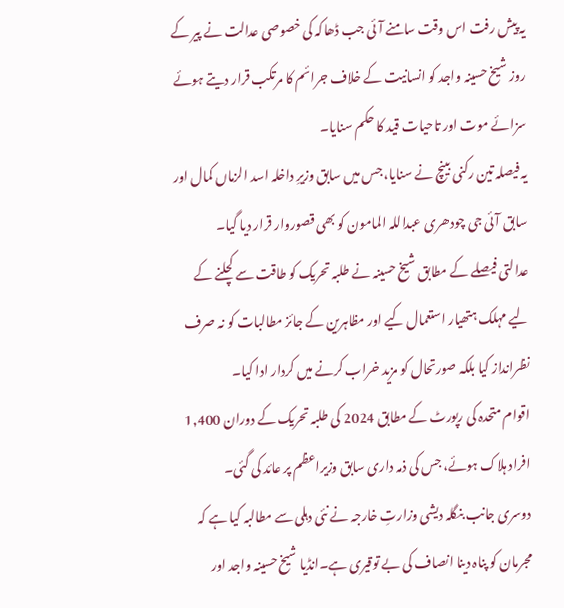یہ پیش رفت اس وقت سامنے آئی جب ڈھاکہ کی خصوصی عدالت نے پیر کے روز شیخ حسینہ واجد کو انسانیت کے خلاف جرائم کا مرتکب قرار دیتے ہوئے سزائے موت اور تاحیات قید کا حکم سنایا۔
یہ فیصلہ تین رکنی بینچ نے سنایا، جس میں سابق وزیرِ داخلہ اسد الزماں کمال اور سابق آئی جی چودھری عبداللہ المامون کو بھی قصوروار قرار دیا گیا۔
عدالتی فیصلے کے مطابق شیخ حسینہ نے طلبہ تحریک کو طاقت سے کچلنے کے لیے مہلک ہتھیار استعمال کیے اور مظاہرین کے جائز مطالبات کو نہ صرف نظرانداز کیا بلکہ صورتحال کو مزید خراب کرنے میں کردار ادا کیا۔
اقوام متحدہ کی رپورٹ کے مطابق 2024 کی طلبہ تحریک کے دوران 1,400 افراد ہلاک ہوئے، جس کی ذمہ داری سابق وزیراعظم پر عائد کی گئی۔
دوسری جانب بنگلہ دیشی وزارتِ خارجہ نے نئی دہلی سے مطالبہ کیا ہے کہ مجرمان کو پناہ دینا انصاف کی بے توقیری ہے۔انڈیا شیخ حسینہ واجد اور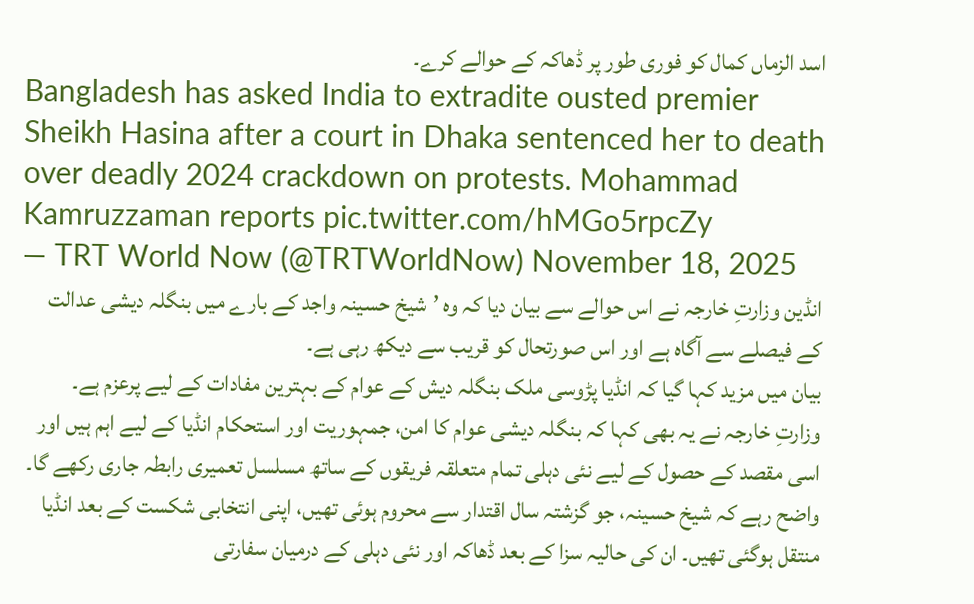اسد الزماں کمال کو فوری طور پر ڈھاکہ کے حوالے کرے۔
Bangladesh has asked India to extradite ousted premier Sheikh Hasina after a court in Dhaka sentenced her to death over deadly 2024 crackdown on protests. Mohammad Kamruzzaman reports pic.twitter.com/hMGo5rpcZy
— TRT World Now (@TRTWorldNow) November 18, 2025
انڈین وزارتِ خارجہ نے اس حوالے سے بیان دیا کہ وہ ’شیخ حسینہ واجد کے بارے میں بنگلہ دیشی عدالت کے فیصلے سے آگاہ ہے اور اس صورتحال کو قریب سے دیکھ رہی ہے۔
بیان میں مزید کہا گیا کہ انڈیا پڑوسی ملک بنگلہ دیش کے عوام کے بہترین مفادات کے لیے پرعزم ہے۔
وزارتِ خارجہ نے یہ بھی کہا کہ بنگلہ دیشی عوام کا امن، جمہوریت اور استحکام انڈیا کے لیے اہم ہیں اور اسی مقصد کے حصول کے لیے نئی دہلی تمام متعلقہ فریقوں کے ساتھ مسلسل تعمیری رابطہ جاری رکھے گا۔
واضح رہے کہ شیخ حسینہ، جو گزشتہ سال اقتدار سے محروم ہوئی تھیں، اپنی انتخابی شکست کے بعد انڈیا منتقل ہوگئی تھیں۔ ان کی حالیہ سزا کے بعد ڈھاکہ اور نئی دہلی کے درمیان سفارتی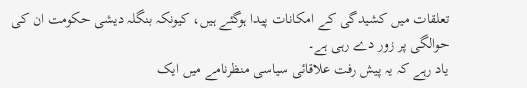تعلقات میں کشیدگی کے امکانات پیدا ہوگئے ہیں، کیونکہ بنگلہ دیشی حکومت ان کی حوالگی پر زور دے رہی ہے۔
یاد رہے کہ یہ پیش رفت علاقائی سیاسی منظرنامے میں ایک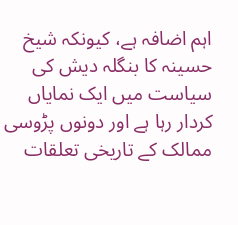اہم اضافہ ہے، کیونکہ شیخ حسینہ کا بنگلہ دیش کی سیاست میں ایک نمایاں کردار رہا ہے اور دونوں پڑوسی ممالک کے تاریخی تعلقات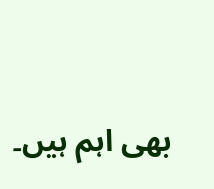بھی اہم ہیں۔